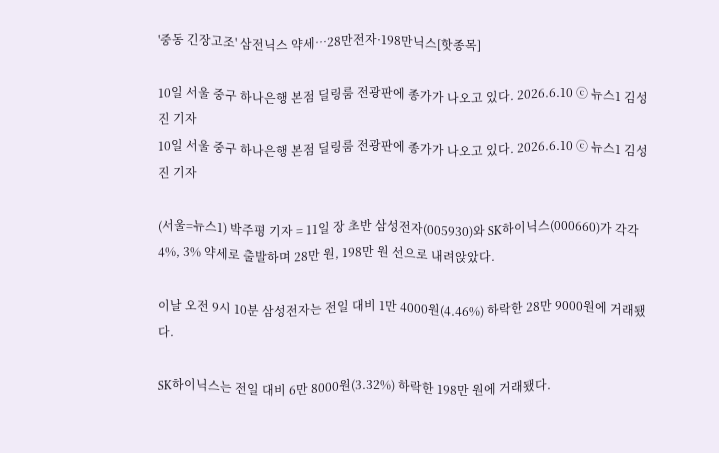'중동 긴장고조' 삼전닉스 약세…28만전자·198만닉스[핫종목]

10일 서울 중구 하나은행 본점 딜링룸 전광판에 종가가 나오고 있다. 2026.6.10 ⓒ 뉴스1 김성진 기자
10일 서울 중구 하나은행 본점 딜링룸 전광판에 종가가 나오고 있다. 2026.6.10 ⓒ 뉴스1 김성진 기자

(서울=뉴스1) 박주평 기자 = 11일 장 초반 삼성전자(005930)와 SK하이닉스(000660)가 각각 4%, 3% 약세로 출발하며 28만 원, 198만 원 선으로 내려앉았다.

이날 오전 9시 10분 삼성전자는 전일 대비 1만 4000원(4.46%) 하락한 28만 9000원에 거래됐다.

SK하이닉스는 전일 대비 6만 8000원(3.32%) 하락한 198만 원에 거래됐다.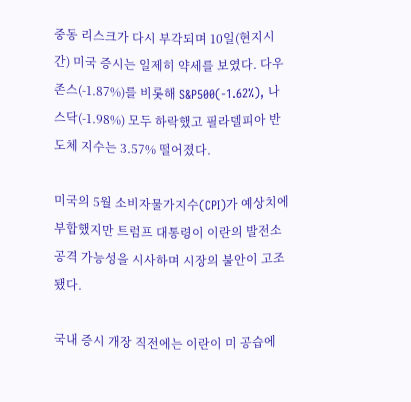중동 리스크가 다시 부각되며 10일(현지시간) 미국 증시는 일제히 약세를 보였다. 다우존스(-1.87%)를 비롯해 S&P500(-1.62%), 나스닥(-1.98%) 모두 하락했고 필라델피아 반도체 지수는 3.57% 떨어졌다.

미국의 5월 소비자물가지수(CPI)가 예상치에 부합했지만 트럼프 대통령이 이란의 발전소 공격 가능성을 시사하며 시장의 불안이 고조됐다.

국내 증시 개장 직전에는 이란이 미 공습에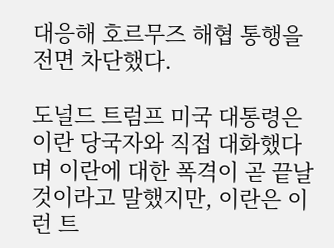대응해 호르무즈 해협 통행을 전면 차단했다.

도널드 트럼프 미국 대통령은 이란 당국자와 직접 대화했다며 이란에 대한 폭격이 곧 끝날 것이라고 말했지만, 이란은 이런 트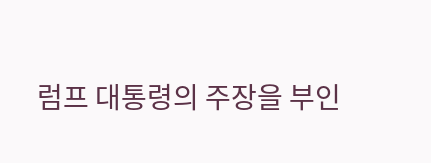럼프 대통령의 주장을 부인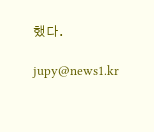했다.

jupy@news1.kr